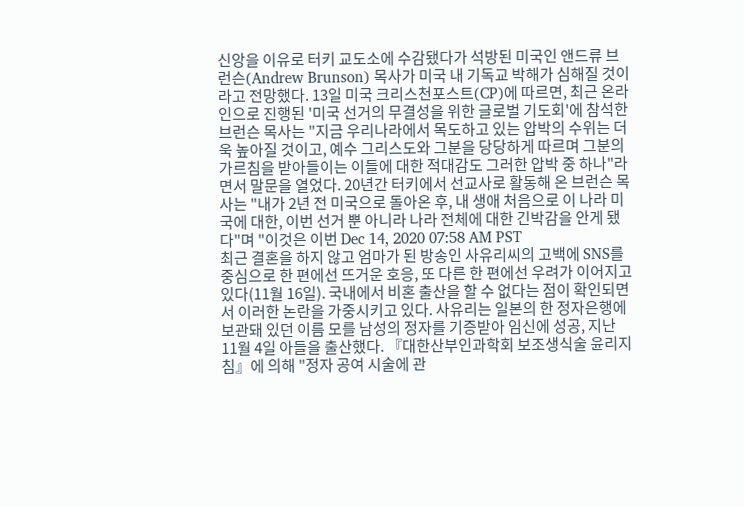신앙을 이유로 터키 교도소에 수감됐다가 석방된 미국인 앤드류 브런슨(Andrew Brunson) 목사가 미국 내 기독교 박해가 심해질 것이라고 전망했다. 13일 미국 크리스천포스트(CP)에 따르면, 최근 온라인으로 진행된 '미국 선거의 무결성을 위한 글로벌 기도회'에 참석한 브런슨 목사는 "지금 우리나라에서 목도하고 있는 압박의 수위는 더욱 높아질 것이고, 예수 그리스도와 그분을 당당하게 따르며 그분의 가르침을 받아들이는 이들에 대한 적대감도 그러한 압박 중 하나"라면서 말문을 열었다. 20년간 터키에서 선교사로 활동해 온 브런슨 목사는 "내가 2년 전 미국으로 돌아온 후, 내 생애 처음으로 이 나라 미국에 대한, 이번 선거 뿐 아니라 나라 전체에 대한 긴박감을 안게 됐다"며 "이것은 이번 Dec 14, 2020 07:58 AM PST
최근 결혼을 하지 않고 엄마가 된 방송인 사유리씨의 고백에 SNS를 중심으로 한 편에선 뜨거운 호응, 또 다른 한 편에선 우려가 이어지고 있다(11월 16일). 국내에서 비혼 출산을 할 수 없다는 점이 확인되면서 이러한 논란을 가중시키고 있다. 사유리는 일본의 한 정자은행에 보관돼 있던 이름 모를 남성의 정자를 기증받아 임신에 성공, 지난 11월 4일 아들을 출산했다. 『대한산부인과학회 보조생식술 윤리지침』에 의해 "정자 공여 시술에 관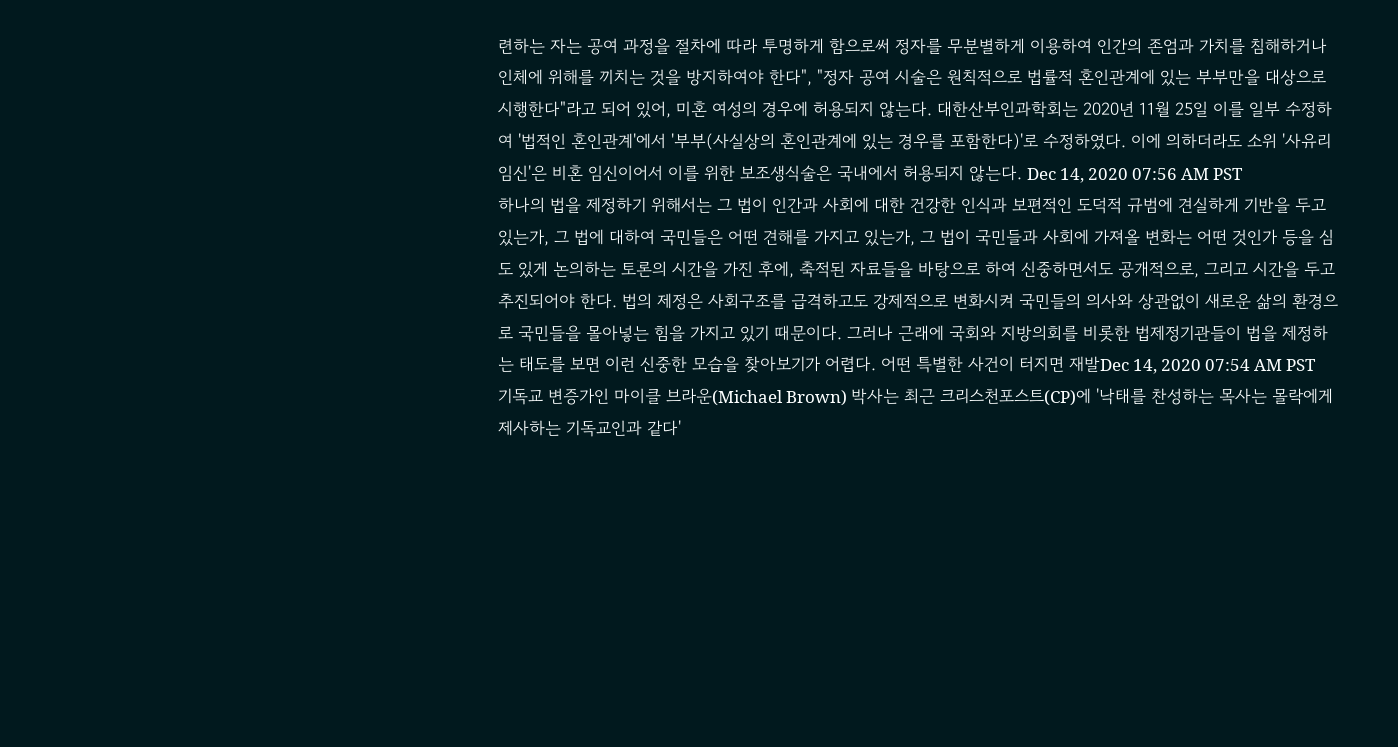련하는 자는 공여 과정을 절차에 따라 투명하게 함으로써 정자를 무분별하게 이용하여 인간의 존엄과 가치를 침해하거나 인체에 위해를 끼치는 것을 방지하여야 한다", "정자 공여 시술은 원칙적으로 법률적 혼인관계에 있는 부부만을 대상으로 시행한다"라고 되어 있어, 미혼 여성의 경우에 허용되지 않는다. 대한산부인과학회는 2020년 11월 25일 이를 일부 수정하여 '법적인 혼인관계'에서 '부부(사실상의 혼인관계에 있는 경우를 포함한다)'로 수정하였다. 이에 의하더라도 소위 '사유리 임신'은 비혼 임신이어서 이를 위한 보조생식술은 국내에서 허용되지 않는다. Dec 14, 2020 07:56 AM PST
하나의 법을 제정하기 위해서는 그 법이 인간과 사회에 대한 건강한 인식과 보편적인 도덕적 규범에 견실하게 기반을 두고 있는가, 그 법에 대하여 국민들은 어떤 견해를 가지고 있는가, 그 법이 국민들과 사회에 가져올 변화는 어떤 것인가 등을 심도 있게 논의하는 토론의 시간을 가진 후에, 축적된 자료들을 바탕으로 하여 신중하면서도 공개적으로, 그리고 시간을 두고 추진되어야 한다. 법의 제정은 사회구조를 급격하고도 강제적으로 변화시켜 국민들의 의사와 상관없이 새로운 삶의 환경으로 국민들을 몰아넣는 힘을 가지고 있기 때문이다. 그러나 근래에 국회와 지방의회를 비롯한 법제정기관들이 법을 제정하는 태도를 보면 이런 신중한 모습을 찾아보기가 어렵다. 어떤 특별한 사건이 터지면 재발Dec 14, 2020 07:54 AM PST
기독교 변증가인 마이클 브라운(Michael Brown) 박사는 최근 크리스천포스트(CP)에 '낙태를 찬성하는 목사는 몰락에게 제사하는 기독교인과 같다'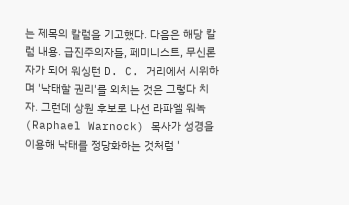는 제목의 칼럼을 기고했다. 다음은 해당 칼럼 내용. 급진주의자들, 페미니스트, 무신론자가 되어 워싱턴 D. C. 거리에서 시위하며 '낙태할 권리'를 외치는 것은 그렇다 치자. 그런데 상원 후보로 나선 라파엘 워녹(Raphael Warnock) 목사가 성경을 이용해 낙태를 정당화하는 것처럼 '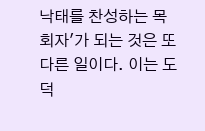낙태를 찬성하는 목회자'가 되는 것은 또 다른 일이다. 이는 도덕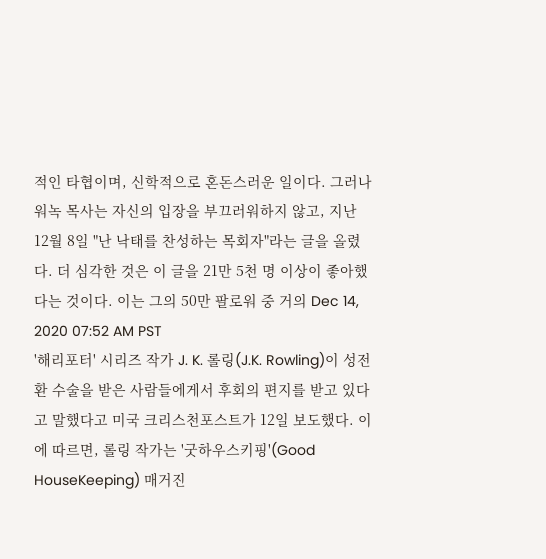적인 타협이며, 신학적으로 혼돈스러운 일이다. 그러나 워녹 목사는 자신의 입장을 부끄러워하지 않고, 지난 12월 8일 "난 낙태를 찬성하는 목회자"라는 글을 올렸다. 더 심각한 것은 이 글을 21만 5천 명 이상이 좋아했다는 것이다. 이는 그의 50만 팔로워 중 거의 Dec 14, 2020 07:52 AM PST
'해리포터' 시리즈 작가 J. K. 롤링(J.K. Rowling)이 성전환 수술을 받은 사람들에게서 후회의 편지를 받고 있다고 말했다고 미국 크리스천포스트가 12일 보도했다. 이에 따르면, 롤링 작가는 '굿하우스키핑'(Good HouseKeeping) 매거진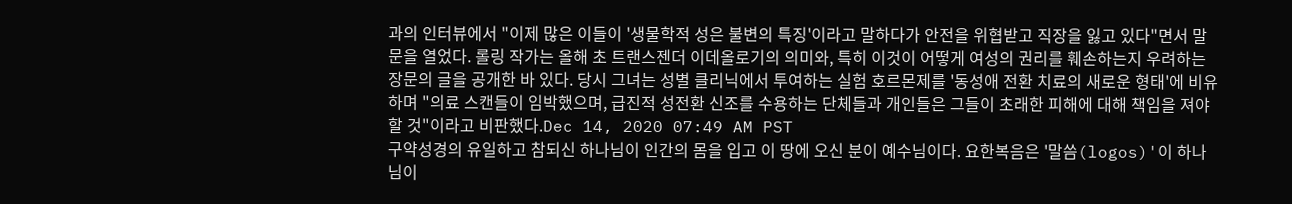과의 인터뷰에서 "이제 많은 이들이 '생물학적 성은 불변의 특징'이라고 말하다가 안전을 위협받고 직장을 잃고 있다"면서 말문을 열었다. 롤링 작가는 올해 초 트랜스젠더 이데올로기의 의미와, 특히 이것이 어떻게 여성의 권리를 훼손하는지 우려하는 장문의 글을 공개한 바 있다. 당시 그녀는 성별 클리닉에서 투여하는 실험 호르몬제를 '동성애 전환 치료의 새로운 형태'에 비유하며 "의료 스캔들이 임박했으며, 급진적 성전환 신조를 수용하는 단체들과 개인들은 그들이 초래한 피해에 대해 책임을 져야 할 것"이라고 비판했다.Dec 14, 2020 07:49 AM PST
구약성경의 유일하고 참되신 하나님이 인간의 몸을 입고 이 땅에 오신 분이 예수님이다. 요한복음은 '말씀(logos)'이 하나님이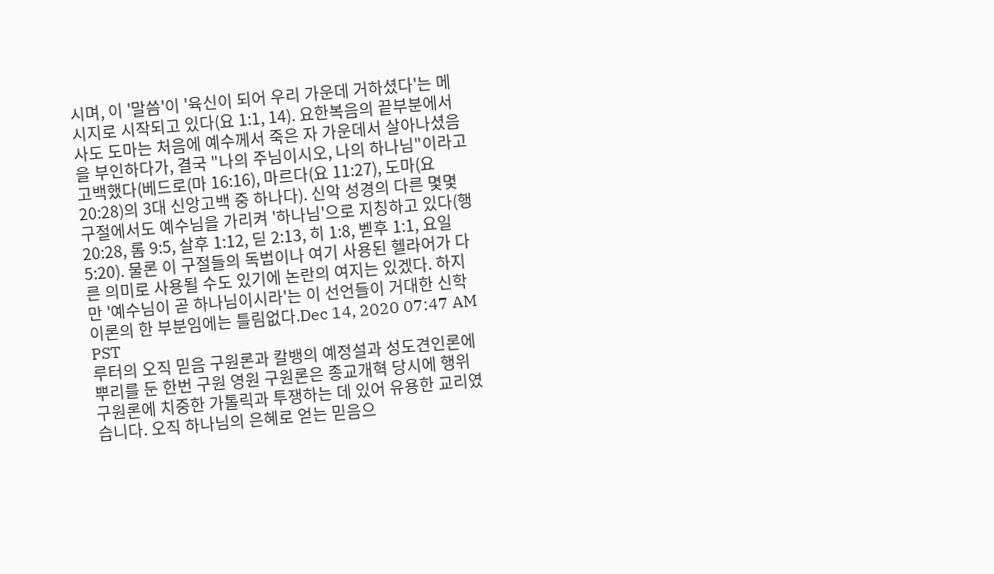시며, 이 '말씀'이 '육신이 되어 우리 가운데 거하셨다'는 메시지로 시작되고 있다(요 1:1, 14). 요한복음의 끝부분에서 사도 도마는 처음에 예수께서 죽은 자 가운데서 살아나셨음을 부인하다가, 결국 "나의 주님이시오, 나의 하나님"이라고 고백했다(베드로(마 16:16), 마르다(요 11:27), 도마(요 20:28)의 3대 신앙고백 중 하나다). 신악 성경의 다른 몇몇 구절에서도 예수님을 가리켜 '하나님'으로 지칭하고 있다(행 20:28, 롬 9:5, 살후 1:12, 딛 2:13, 히 1:8, 벧후 1:1, 요일 5:20). 물론 이 구절들의 독법이나 여기 사용된 헬라어가 다른 의미로 사용될 수도 있기에 논란의 여지는 있겠다. 하지만 '예수님이 곧 하나님이시라'는 이 선언들이 거대한 신학 이론의 한 부분임에는 틀림없다.Dec 14, 2020 07:47 AM PST
루터의 오직 믿음 구원론과 칼뱅의 예정설과 성도견인론에 뿌리를 둔 한번 구원 영원 구원론은 종교개혁 당시에 행위 구원론에 치중한 가톨릭과 투쟁하는 데 있어 유용한 교리였습니다. 오직 하나님의 은혜로 얻는 믿음으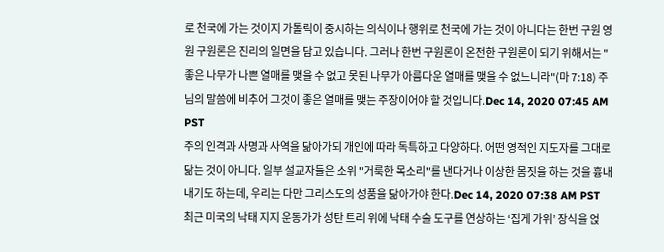로 천국에 가는 것이지 가톨릭이 중시하는 의식이나 행위로 천국에 가는 것이 아니다는 한번 구원 영원 구원론은 진리의 일면을 담고 있습니다. 그러나 한번 구원론이 온전한 구원론이 되기 위해서는 "좋은 나무가 나쁜 열매를 맺을 수 없고 못된 나무가 아름다운 열매를 맺을 수 없느니라"(마 7:18) 주님의 말씀에 비추어 그것이 좋은 열매를 맺는 주장이어야 할 것입니다.Dec 14, 2020 07:45 AM PST
주의 인격과 사명과 사역을 닮아가되 개인에 따라 독특하고 다양하다. 어떤 영적인 지도자를 그대로 닮는 것이 아니다. 일부 설교자들은 소위 "거룩한 목소리"를 낸다거나 이상한 몸짓을 하는 것을 흉내내기도 하는데, 우리는 다만 그리스도의 성품을 닮아가야 한다.Dec 14, 2020 07:38 AM PST
최근 미국의 낙태 지지 운동가가 성탄 트리 위에 낙태 수술 도구를 연상하는 ‘집게 가위’ 장식을 얹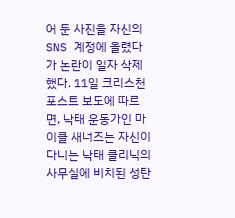어 둔 사진을 자신의 SNS 계정에 올렸다가 논란이 일자 삭제했다. 11일 크리스천 포스트 보도에 따르면, 낙태 운동가인 마이클 새너즈는 자신이 다니는 낙태 클리닉의 사무실에 비치된 성탄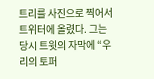트리를 사진으로 찍어서 트위터에 올렸다. 그는 당시 트윗의 자막에 “우리의 토퍼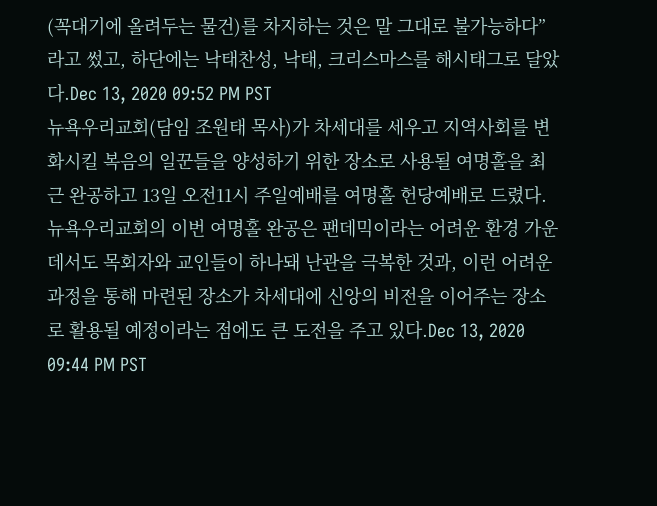(꼭대기에 올려두는 물건)를 차지하는 것은 말 그대로 불가능하다”라고 썼고, 하단에는 낙태찬성, 낙태, 크리스마스를 해시태그로 달았다.Dec 13, 2020 09:52 PM PST
뉴욕우리교회(담임 조원태 목사)가 차세대를 세우고 지역사회를 변화시킬 복음의 일꾼들을 양성하기 위한 장소로 사용될 여명홀을 최근 완공하고 13일 오전11시 주일예배를 여명홀 헌당예배로 드렸다. 뉴욕우리교회의 이번 여명홀 완공은 팬데믹이라는 어려운 환경 가운데서도 목회자와 교인들이 하나돼 난관을 극복한 것과, 이런 어려운 과정을 통해 마련된 장소가 차세대에 신앙의 비전을 이어주는 장소로 활용될 예정이라는 점에도 큰 도전을 주고 있다.Dec 13, 2020 09:44 PM PST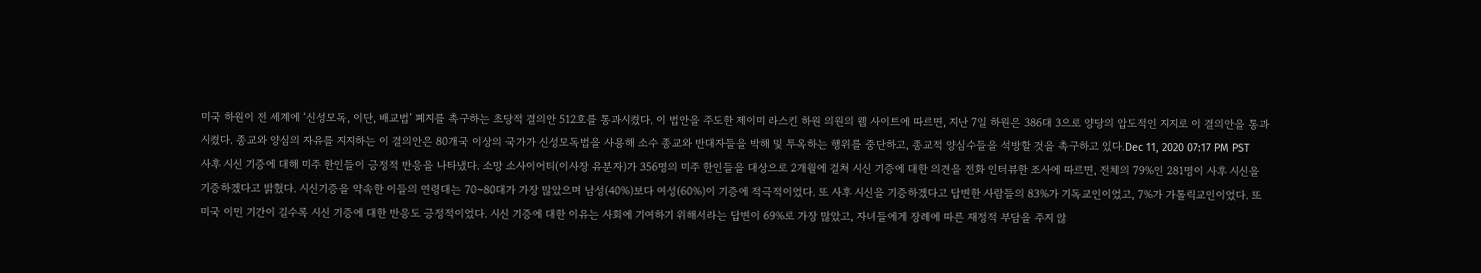미국 하원이 전 세계에 ‘신성모독, 이단, 배교법’ 폐지를 촉구하는 초당적 결의안 512호를 통과시켰다. 이 법안을 주도한 제이미 라스킨 하원 의원의 웹 사이트에 따르면, 지난 7일 하원은 386대 3으로 양당의 압도적인 지지로 이 결의안을 통과시켰다. 종교와 양심의 자유를 지지하는 이 결의안은 80개국 이상의 국가가 신성모독법을 사용해 소수 종교와 반대자들을 박해 및 투옥하는 행위를 중단하고, 종교적 양심수들을 석방할 것을 촉구하고 있다.Dec 11, 2020 07:17 PM PST
사후 시신 기증에 대해 미주 한인들이 긍정적 반응을 나타냈다. 소망 소사이어티(이사장 유분자)가 356명의 미주 한인들을 대상으로 2개월에 걸쳐 시신 기증에 대한 의견을 전화 인터뷰한 조사에 따르면, 전체의 79%인 281명이 사후 시신을 기증하겠다고 밝혔다. 시신기증을 약속한 이들의 연령대는 70~80대가 가장 많았으며 남성(40%)보다 여성(60%)이 기증에 적극적이었다. 또 사후 시신을 기증하겠다고 답변한 사람들의 83%가 기독교인이었고, 7%가 가톨릭교인이었다. 또 미국 이민 기간이 길수록 시신 기증에 대한 반응도 긍정적이었다. 시신 기증에 대한 이유는 사회에 기여하기 위해서라는 답변이 69%로 가장 많았고, 자녀들에게 장례에 따른 재정적 부담을 주지 않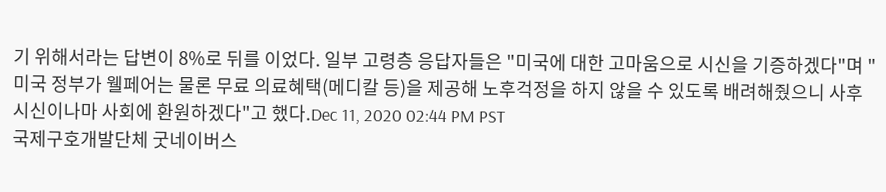기 위해서라는 답변이 8%로 뒤를 이었다. 일부 고령층 응답자들은 "미국에 대한 고마움으로 시신을 기증하겠다"며 "미국 정부가 웰페어는 물론 무료 의료혜택(메디칼 등)을 제공해 노후걱정을 하지 않을 수 있도록 배려해줬으니 사후 시신이나마 사회에 환원하겠다"고 했다.Dec 11, 2020 02:44 PM PST
국제구호개발단체 굿네이버스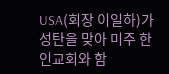USA(회장 이일하)가 성탄을 맞아 미주 한인교회와 함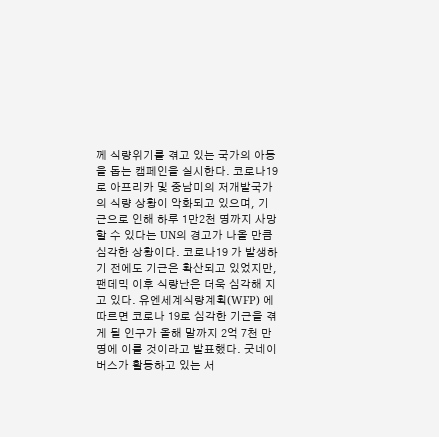께 식량위기를 겪고 있는 국가의 아동을 돕는 캠페인을 실시한다. 코로나19로 아프리카 및 중남미의 저개발국가의 식량 상황이 악화되고 있으며, 기근으로 인해 하루 1만2천 명까지 사망할 수 있다는 UN의 경고가 나올 만큼 심각한 상황이다. 코로나19 가 발생하기 전에도 기근은 확산되고 있었지만, 팬데믹 이후 식량난은 더욱 심각해 지고 있다. 유엔세계식량계획(WFP) 에 따르면 코로나 19로 심각한 기근을 겪게 될 인구가 올해 말까지 2억 7천 만 명에 이를 것이라고 발표했다. 굿네이버스가 활동하고 있는 서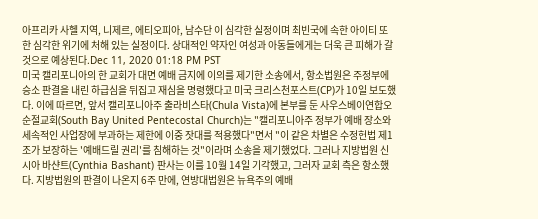아프리카 사헬 지역, 니제르, 에티오피아, 남수단 이 심각한 실정이며 최빈국에 속한 아이티 또한 심각한 위기에 처해 있는 실정이다. 상대적인 약자인 여성과 아동들에게는 더욱 큰 피해가 갈 것으로 예상된다.Dec 11, 2020 01:18 PM PST
미국 캘리포니아의 한 교회가 대면 예배 금지에 이의를 제기한 소송에서, 항소법원은 주정부에 승소 판결을 내린 하급심을 뒤집고 재심을 명령했다고 미국 크리스천포스트(CP)가 10일 보도했다. 이에 따르면, 앞서 캘리포니아주 출라비스타(Chula Vista)에 본부를 둔 사우스베이연합오순절교회(South Bay United Pentecostal Church)는 "캘리포니아주 정부가 예배 장소와 세속적인 사업장에 부과하는 제한에 이중 잣대를 적용했다"면서 "이 같은 차별은 수정헌법 제1조가 보장하는 '예배드릴 권리'를 침해하는 것"이라며 소송을 제기했었다. 그러나 지방법원 신시아 바샨트(Cynthia Bashant) 판사는 이를 10월 14일 기각했고, 그러자 교회 측은 항소했다. 지방법원의 판결이 나온지 6주 만에, 연방대법원은 뉴욕주의 예배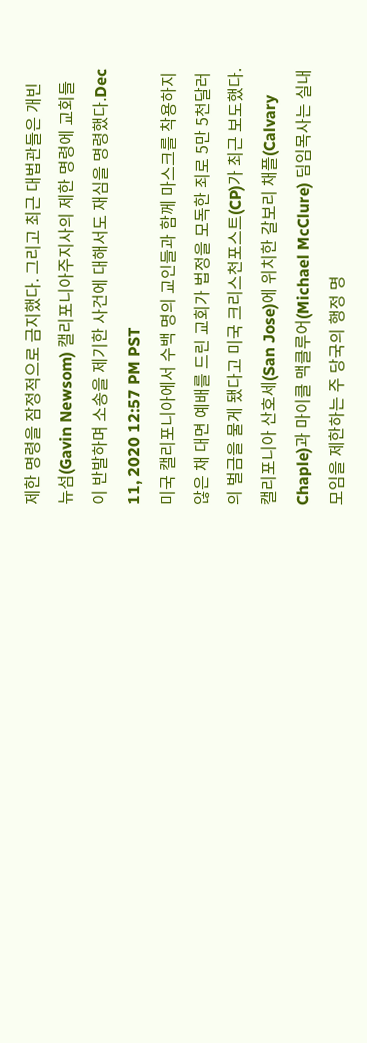제한 명령을 잠정적으로 금지했다. 그리고 최근 대법관들은 개빈 뉴섬(Gavin Newsom) 캘리포니아주지사의 제한 명령에 교회들이 반발하며 소송을 제기한 사건에 대해서도 재심을 명령했다.Dec 11, 2020 12:57 PM PST
미국 캘리포니아에서 수백 명의 교인들과 함께 마스크를 착용하지 않은 채 대면 예배를 드린 교회가 법정을 모독한 죄로 5만 5천달러의 벌금을 물게 됐다고 미국 크리스천포스트(CP)가 최근 보도했다. 캘리포니아 산호세(San Jose)에 위치한 갈보리 채플(Calvary Chaple)과 마이클 맥클루어(Michael McClure) 딤임목사는 실내 모임을 제한하는 주 당국의 행정 명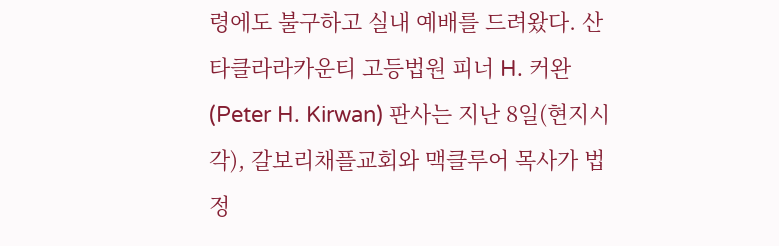령에도 불구하고 실내 예배를 드려왔다. 산타클라라카운티 고등법원 피너 H. 커완(Peter H. Kirwan) 판사는 지난 8일(현지시각), 갈보리채플교회와 맥클루어 목사가 법정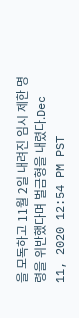을 모독하고 11월 2일 내려진 임시 제한 명령을 위반했다며 벌금형을 내렸다.Dec 11, 2020 12:54 PM PST